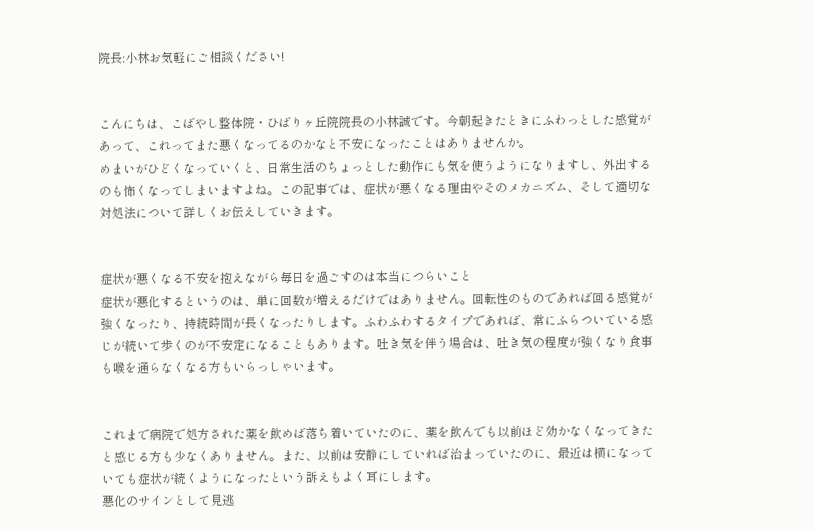院長:小林お気軽にご相談ください!


こんにちは、こばやし整体院・ひばりヶ丘院院長の小林誠です。今朝起きたときにふわっとした感覚があって、これってまた悪くなってるのかなと不安になったことはありませんか。
めまいがひどくなっていくと、日常生活のちょっとした動作にも気を使うようになりますし、外出するのも怖くなってしまいますよね。この記事では、症状が悪くなる理由やそのメカニズム、そして適切な対処法について詳しくお伝えしていきます。


症状が悪くなる不安を抱えながら毎日を過ごすのは本当につらいこと
症状が悪化するというのは、単に回数が増えるだけではありません。回転性のものであれば回る感覚が強くなったり、持続時間が長くなったりします。ふわふわするタイプであれば、常にふらついている感じが続いて歩くのが不安定になることもあります。吐き気を伴う場合は、吐き気の程度が強くなり食事も喉を通らなくなる方もいらっしゃいます。


これまで病院で処方された薬を飲めば落ち着いていたのに、薬を飲んでも以前ほど効かなくなってきたと感じる方も少なくありません。また、以前は安静にしていれば治まっていたのに、最近は横になっていても症状が続くようになったという訴えもよく耳にします。
悪化のサインとして見逃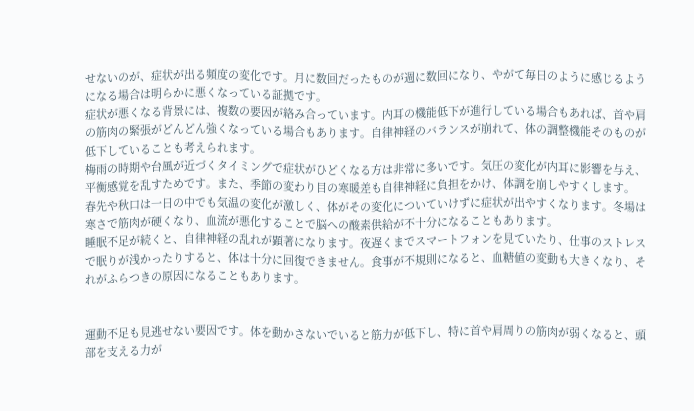せないのが、症状が出る頻度の変化です。月に数回だったものが週に数回になり、やがて毎日のように感じるようになる場合は明らかに悪くなっている証拠です。
症状が悪くなる背景には、複数の要因が絡み合っています。内耳の機能低下が進行している場合もあれば、首や肩の筋肉の緊張がどんどん強くなっている場合もあります。自律神経のバランスが崩れて、体の調整機能そのものが低下していることも考えられます。
梅雨の時期や台風が近づくタイミングで症状がひどくなる方は非常に多いです。気圧の変化が内耳に影響を与え、平衡感覚を乱すためです。また、季節の変わり目の寒暖差も自律神経に負担をかけ、体調を崩しやすくします。
春先や秋口は一日の中でも気温の変化が激しく、体がその変化についていけずに症状が出やすくなります。冬場は寒さで筋肉が硬くなり、血流が悪化することで脳への酸素供給が不十分になることもあります。
睡眠不足が続くと、自律神経の乱れが顕著になります。夜遅くまでスマートフォンを見ていたり、仕事のストレスで眠りが浅かったりすると、体は十分に回復できません。食事が不規則になると、血糖値の変動も大きくなり、それがふらつきの原因になることもあります。


運動不足も見逃せない要因です。体を動かさないでいると筋力が低下し、特に首や肩周りの筋肉が弱くなると、頭部を支える力が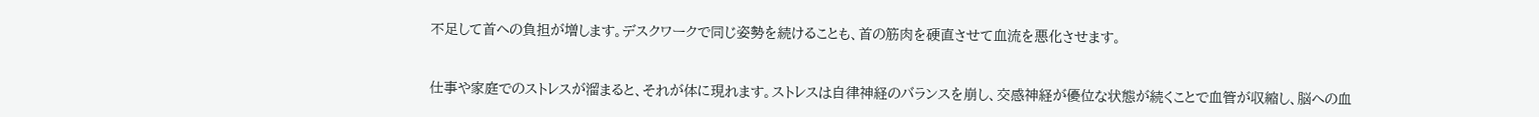不足して首への負担が増します。デスクワークで同じ姿勢を続けることも、首の筋肉を硬直させて血流を悪化させます。


仕事や家庭でのストレスが溜まると、それが体に現れます。ストレスは自律神経のバランスを崩し、交感神経が優位な状態が続くことで血管が収縮し、脳への血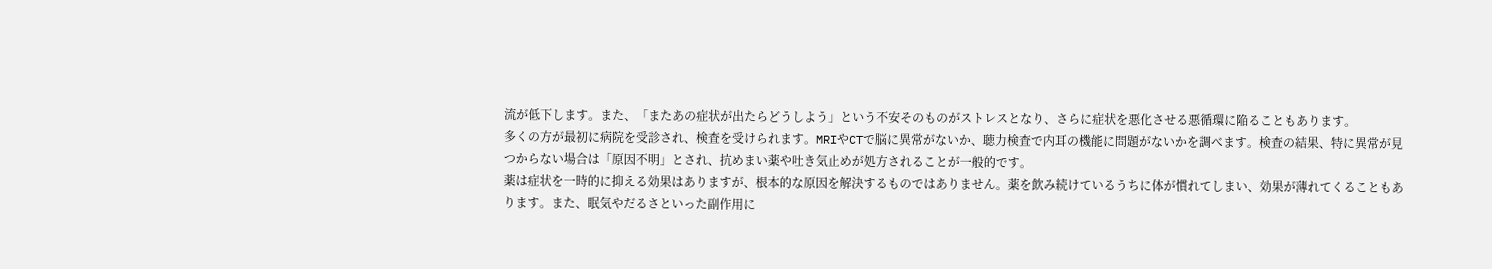流が低下します。また、「またあの症状が出たらどうしよう」という不安そのものがストレスとなり、さらに症状を悪化させる悪循環に陥ることもあります。
多くの方が最初に病院を受診され、検査を受けられます。MRIやCTで脳に異常がないか、聴力検査で内耳の機能に問題がないかを調べます。検査の結果、特に異常が見つからない場合は「原因不明」とされ、抗めまい薬や吐き気止めが処方されることが一般的です。
薬は症状を一時的に抑える効果はありますが、根本的な原因を解決するものではありません。薬を飲み続けているうちに体が慣れてしまい、効果が薄れてくることもあります。また、眠気やだるさといった副作用に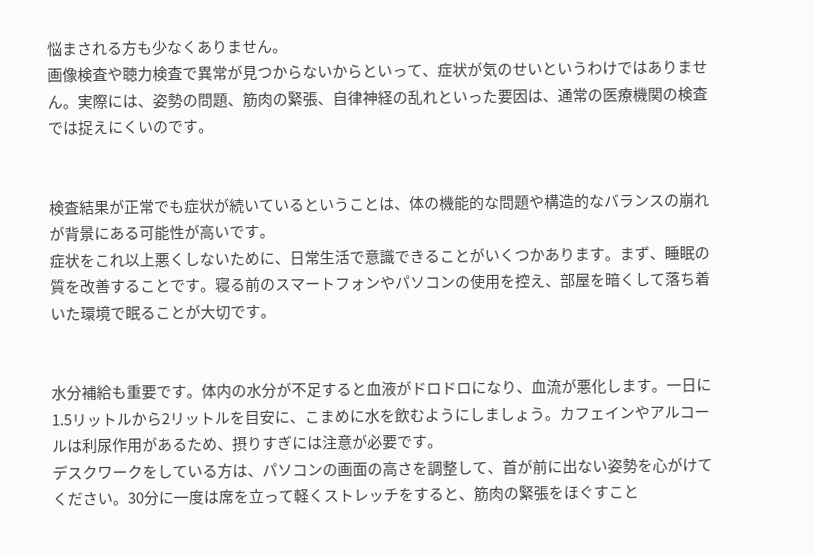悩まされる方も少なくありません。
画像検査や聴力検査で異常が見つからないからといって、症状が気のせいというわけではありません。実際には、姿勢の問題、筋肉の緊張、自律神経の乱れといった要因は、通常の医療機関の検査では捉えにくいのです。


検査結果が正常でも症状が続いているということは、体の機能的な問題や構造的なバランスの崩れが背景にある可能性が高いです。
症状をこれ以上悪くしないために、日常生活で意識できることがいくつかあります。まず、睡眠の質を改善することです。寝る前のスマートフォンやパソコンの使用を控え、部屋を暗くして落ち着いた環境で眠ることが大切です。


水分補給も重要です。体内の水分が不足すると血液がドロドロになり、血流が悪化します。一日に1.5リットルから2リットルを目安に、こまめに水を飲むようにしましょう。カフェインやアルコールは利尿作用があるため、摂りすぎには注意が必要です。
デスクワークをしている方は、パソコンの画面の高さを調整して、首が前に出ない姿勢を心がけてください。30分に一度は席を立って軽くストレッチをすると、筋肉の緊張をほぐすこと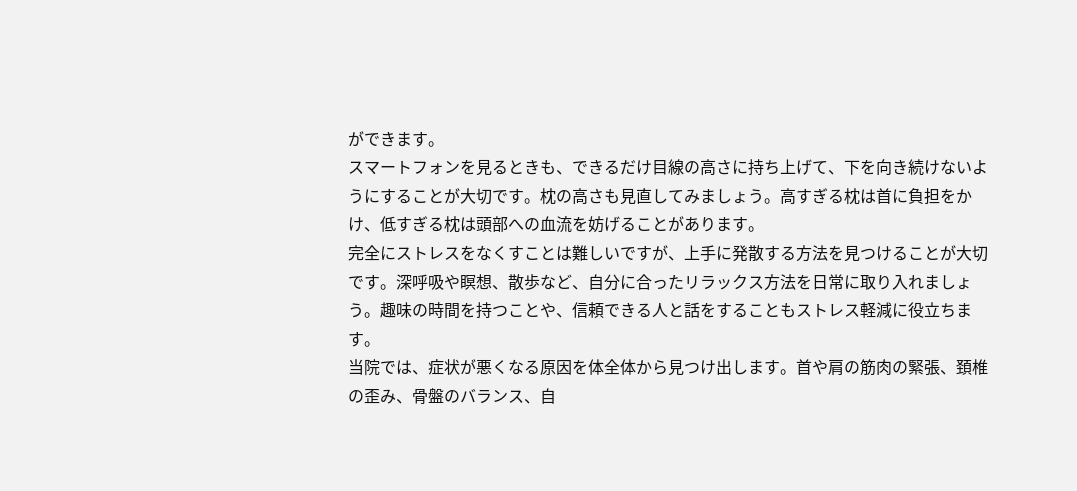ができます。
スマートフォンを見るときも、できるだけ目線の高さに持ち上げて、下を向き続けないようにすることが大切です。枕の高さも見直してみましょう。高すぎる枕は首に負担をかけ、低すぎる枕は頭部への血流を妨げることがあります。
完全にストレスをなくすことは難しいですが、上手に発散する方法を見つけることが大切です。深呼吸や瞑想、散歩など、自分に合ったリラックス方法を日常に取り入れましょう。趣味の時間を持つことや、信頼できる人と話をすることもストレス軽減に役立ちます。
当院では、症状が悪くなる原因を体全体から見つけ出します。首や肩の筋肉の緊張、頚椎の歪み、骨盤のバランス、自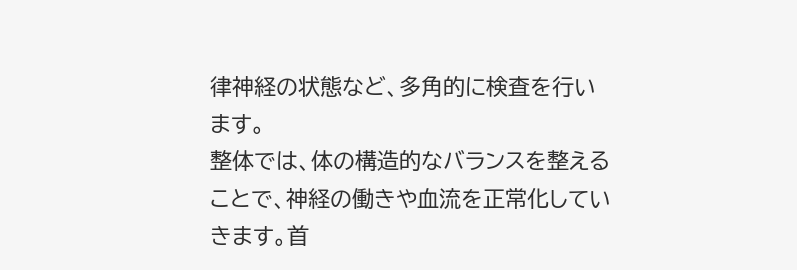律神経の状態など、多角的に検査を行います。
整体では、体の構造的なバランスを整えることで、神経の働きや血流を正常化していきます。首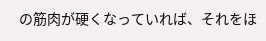の筋肉が硬くなっていれば、それをほ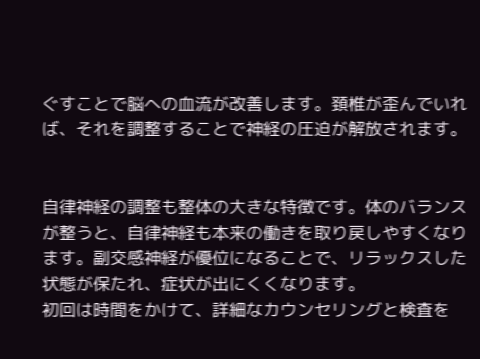ぐすことで脳への血流が改善します。頚椎が歪んでいれば、それを調整することで神経の圧迫が解放されます。


自律神経の調整も整体の大きな特徴です。体のバランスが整うと、自律神経も本来の働きを取り戻しやすくなります。副交感神経が優位になることで、リラックスした状態が保たれ、症状が出にくくなります。
初回は時間をかけて、詳細なカウンセリングと検査を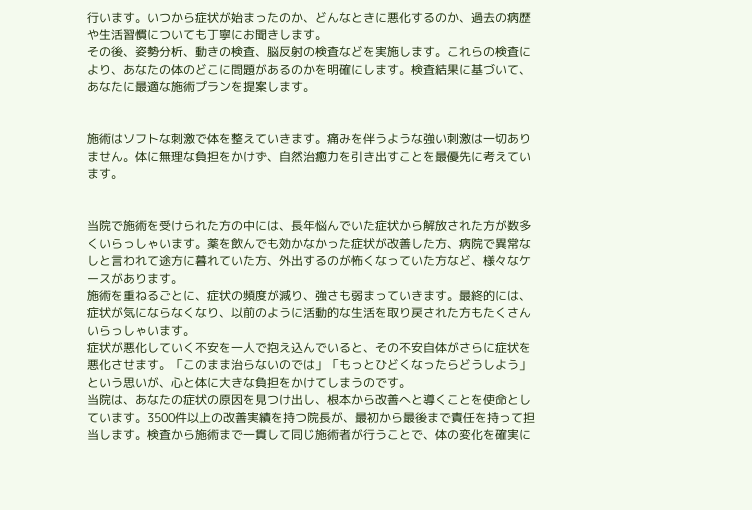行います。いつから症状が始まったのか、どんなときに悪化するのか、過去の病歴や生活習慣についても丁寧にお聞きします。
その後、姿勢分析、動きの検査、脳反射の検査などを実施します。これらの検査により、あなたの体のどこに問題があるのかを明確にします。検査結果に基づいて、あなたに最適な施術プランを提案します。


施術はソフトな刺激で体を整えていきます。痛みを伴うような強い刺激は一切ありません。体に無理な負担をかけず、自然治癒力を引き出すことを最優先に考えています。


当院で施術を受けられた方の中には、長年悩んでいた症状から解放された方が数多くいらっしゃいます。薬を飲んでも効かなかった症状が改善した方、病院で異常なしと言われて途方に暮れていた方、外出するのが怖くなっていた方など、様々なケースがあります。
施術を重ねるごとに、症状の頻度が減り、強さも弱まっていきます。最終的には、症状が気にならなくなり、以前のように活動的な生活を取り戻された方もたくさんいらっしゃいます。
症状が悪化していく不安を一人で抱え込んでいると、その不安自体がさらに症状を悪化させます。「このまま治らないのでは」「もっとひどくなったらどうしよう」という思いが、心と体に大きな負担をかけてしまうのです。
当院は、あなたの症状の原因を見つけ出し、根本から改善へと導くことを使命としています。3500件以上の改善実績を持つ院長が、最初から最後まで責任を持って担当します。検査から施術まで一貫して同じ施術者が行うことで、体の変化を確実に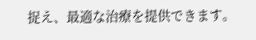捉え、最適な治療を提供できます。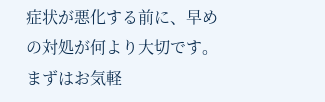症状が悪化する前に、早めの対処が何より大切です。まずはお気軽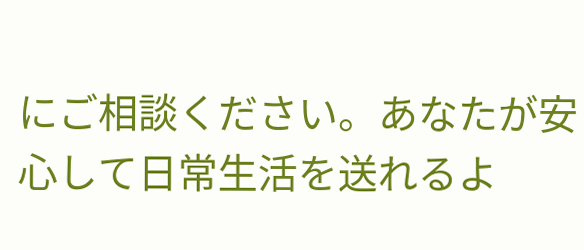にご相談ください。あなたが安心して日常生活を送れるよ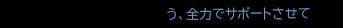う、全力でサポートさせて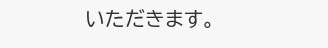いただきます。